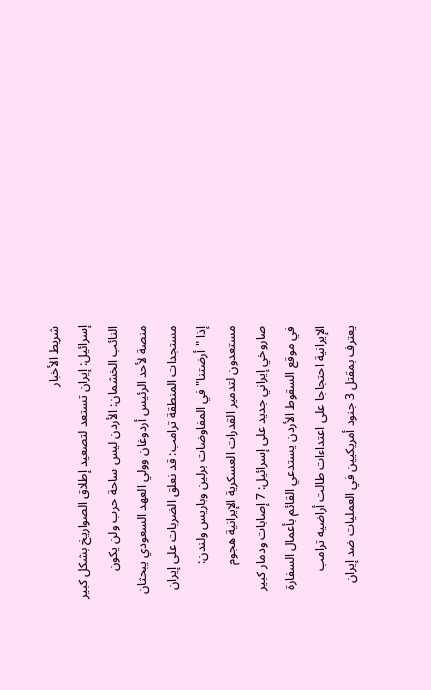شريط الأخبار
إسرائيل: إيران تستعد لتصعيد إطلاق الصواريخ بشكل كبير النائب الخشمان: الأردن ليس ساحة حرب ولن يكون منصة لأحد الرئيس أردوغان وولي العهد السعودي يبحثان مستجدات المنطقة ترامب: قد نعلق الضربات على إيران إذا "أرضتنا" في المفاوضات برلين وباريس ولندن: مستعدون لتدمير القدرات العسكرية الإيرانية هجوم صاروخي إيراني جديد على إسرائيل: 7 إصابات ودمار كبير في موقع السقوط الأردن يستدعي القائم بأعمال السفارة الإيرانية احتجاجا على اعتداءات طالت أراضيه ترامب يعترف بمقتل 3 جنود أمريكيين في العمليات ضد إيران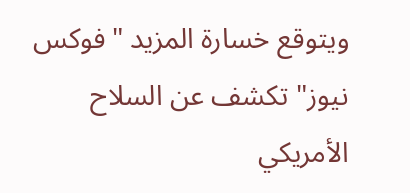ويتوقع خسارة المزيد "فوكس نيوز" تكشف عن السلاح الأمريكي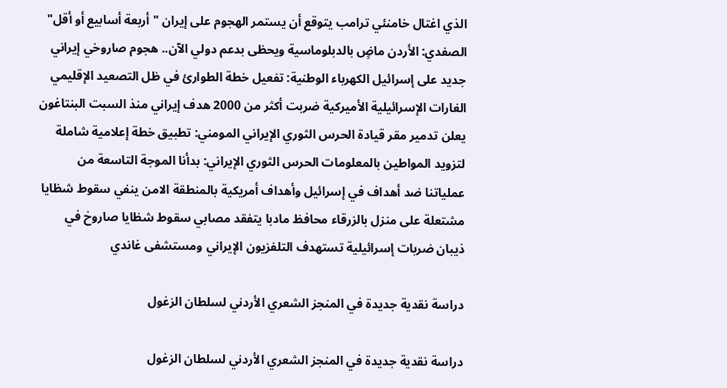الذي اغتال خامنئي ترامب يتوقع أن يستمر الهجوم على إيران "أربعة أسابيع أو أقل" الصفدي: الأردن ماضٍ بالدبلوماسية ويحظى بدعم دولي الآن.. هجوم صاروخي إيراني جديد على إسرائيل الكهرباء الوطنية: تفعيل خطة الطوارئ في ظل التصعيد الإقليمي الغارات الإسرائيلية الأميركية ضربت أكثر من 2000 هدف إيراني منذ السبت البنتاغون يعلن تدمير مقر قيادة الحرس الثوري الإيراني المومني: تطبيق خطة إعلامية شاملة لتزويد المواطين بالمعلومات الحرس الثوري الإيراني: بدأنا الموجة التاسعة من عملياتنا ضد أهداف في إسرائيل وأهداف أمريكية بالمنطقة الامن ينفي سقوط شظايا مشتعلة على منزل بالزرقاء محافظ مادبا يتفقد مصابي سقوط شظايا صاروخ في ذيبان ضربات إسرائيلية تستهدف التلفزيون الإيراني ومستشفى غاندي

دراسة نقدية جديدة في المنجز الشعري الأردني لسلطان الزغول

دراسة نقدية جديدة في المنجز الشعري الأردني لسلطان الزغول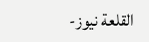القلعة نيوز-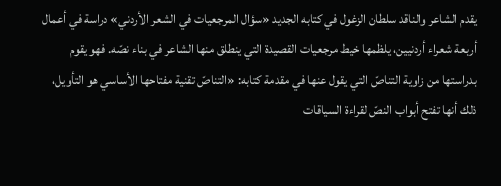يقدم الشاعر والناقد سلطان الزغول في كتابه الجديد «سؤال المرجعيات في الشعر الأردني» دراسة في أعمال أربعة شعراء أردنيين، يلظمها خيط مرجعيات القصيدة التي ينطلق منها الشاعر في بناء نصّه. فهو يقوم بدراستها من زاوية التناصّ التي يقول عنها في مقدمة كتابه: «التناصّ تقنية مفتاحها الأساسي هو التأويل، ذلك أنها تفتح أبواب النصّ لقراءة السياقات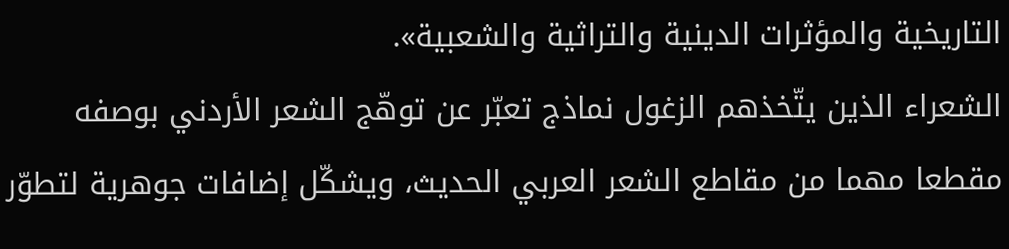التاريخية والمؤثرات الدينية والتراثية والشعبية».
الشعراء الذين يتّخذهم الزغول نماذج تعبّر عن توهّج الشعر الأردني بوصفه مقطعا مهما من مقاطع الشعر العربي الحديث، ويشكّل إضافات جوهرية لتطوّر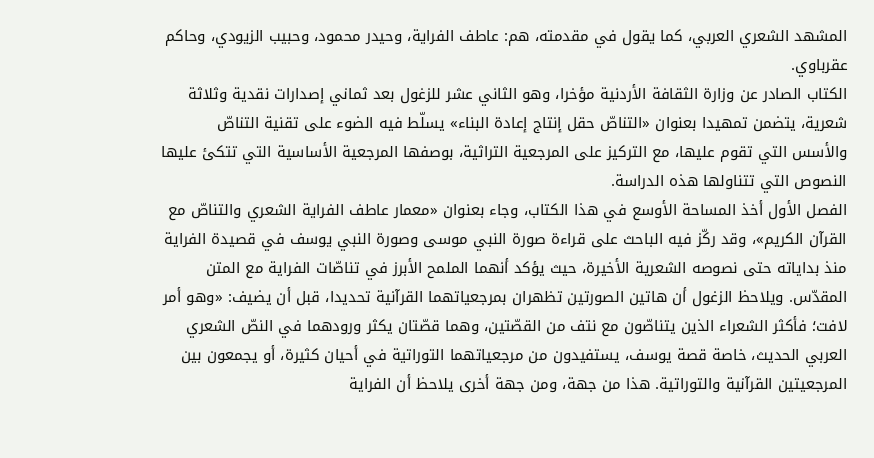المشهد الشعري العربي، كما يقول في مقدمته، هم: عاطف الفراية، وحيدر محمود، وحبيب الزيودي، وحاكم عقرباوي.
الكتاب الصادر عن وزارة الثقافة الأردنية مؤخرا، وهو الثاني عشر للزغول بعد ثماني إصدارات نقدية وثلاثة شعرية، يتضمن تمهيدا بعنوان «التناصّ حقل إنتاج إعادة البناء» يسلّط فيه الضوء على تقنية التناصّ والأسس التي تقوم عليها، مع التركيز على المرجعية التراثية، بوصفها المرجعية الأساسية التي تتكئ عليها النصوص التي تتناولها هذه الدراسة.
الفصل الأول أخذ المساحة الأوسع في هذا الكتاب، وجاء بعنوان «معمار عاطف الفراية الشعري والتناصّ مع القرآن الكريم»، وقد ركّز فيه الباحث على قراءة صورة النبي موسى وصورة النبي يوسف في قصيدة الفراية منذ بداياته حتى نصوصه الشعرية الأخيرة، حيث يؤكد أنهما الملمح الأبرز في تناصّات الفراية مع المتن المقدّس. ويلاحظ الزغول أن هاتين الصورتين تظهران بمرجعياتهما القرآنية تحديدا، قبل أن يضيف: «وهو أمر لافت؛ فأكثر الشعراء الذين يتناصّون مع نتف من القصّتين، وهما قصّتان يكثر ورودهما في النصّ الشعري العربي الحديث، خاصة قصة يوسف، يستفيدون من مرجعياتهما التوراتية في أحيان كثيرة، أو يجمعون بين المرجعيتين القرآنية والتوراتية. هذا من جهة، ومن جهة أخرى يلاحظ أن الفراية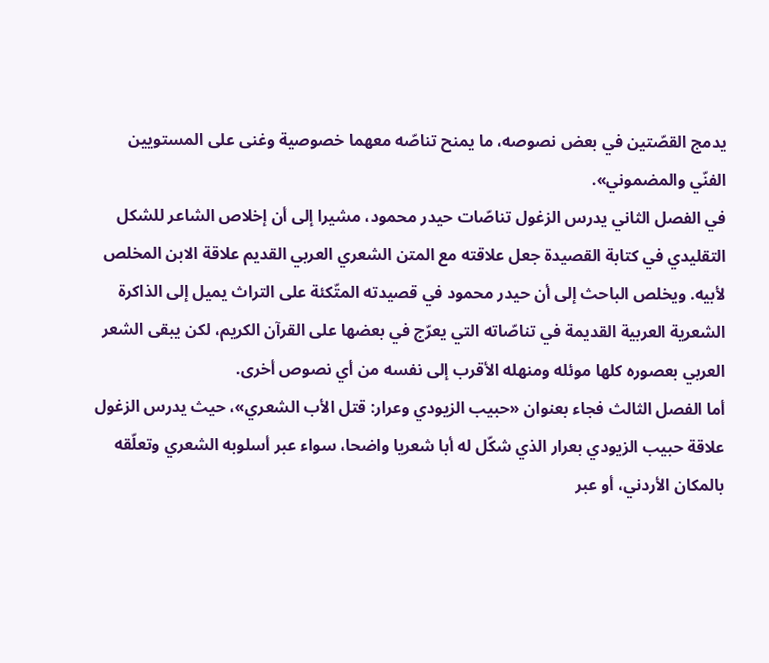يدمج القصّتين في بعض نصوصه، ما يمنح تناصّه معهما خصوصية وغنى على المستويين الفنّي والمضموني».
في الفصل الثاني يدرس الزغول تناصّات حيدر محمود، مشيرا إلى أن إخلاص الشاعر للشكل التقليدي في كتابة القصيدة جعل علاقته مع المتن الشعري العربي القديم علاقة الابن المخلص لأبيه. ويخلص الباحث إلى أن حيدر محمود في قصيدته المتّكئة على التراث يميل إلى الذاكرة الشعرية العربية القديمة في تناصّاته التي يعرّج في بعضها على القرآن الكريم، لكن يبقى الشعر العربي بعصوره كلها موئله ومنهله الأقرب إلى نفسه من أي نصوص أخرى.
أما الفصل الثالث فجاء بعنوان «حبيب الزيودي وعرار: قتل الأب الشعري»، حيث يدرس الزغول علاقة حبيب الزيودي بعرار الذي شكّل له أبا شعريا واضحا، سواء عبر أسلوبه الشعري وتعلّقه بالمكان الأردني، أو عبر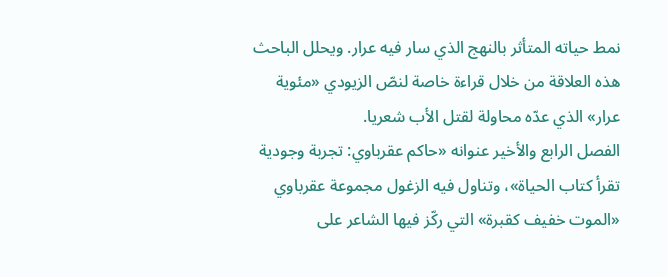نمط حياته المتأثر بالنهج الذي سار فيه عرار. ويحلل الباحث هذه العلاقة من خلال قراءة خاصة لنصّ الزيودي «مئوية عرار» الذي عدّه محاولة لقتل الأب شعريا.
الفصل الرابع والأخير عنوانه «حاكم عقرباوي: تجربة وجودية تقرأ كتاب الحياة»، وتناول فيه الزغول مجموعة عقرباوي «الموت خفيف كقبرة» التي ركّز فيها الشاعر على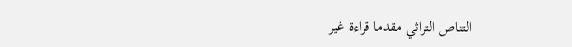التناص التراثي مقدما قراءة غير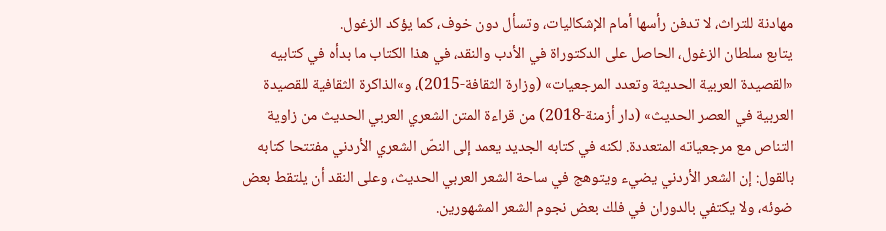مهادنة للتراث، لا تدفن رأسها أمام الإشكاليات، وتسأل دون خوف، كما يؤكد الزغول.
يتابع سلطان الزغول، الحاصل على الدكتوراة في الأدب والنقد، في هذا الكتاب ما بدأه في كتابيه «القصيدة العربية الحديثة وتعدد المرجعيات» (وزارة الثقافة-2015)، و»الذاكرة الثقافية للقصيدة العربية في العصر الحديث» (دار أزمنة-2018) من قراءة المتن الشعري العربي الحديث من زاوية التناص مع مرجعياته المتعددة. لكنه في كتابه الجديد يعمد إلى النصّ الشعري الأردني مفتتحا كتابه بالقول: إن الشعر الأردني يضيء ويتوهج في ساحة الشعر العربي الحديث، وعلى النقد أن يلتقط بعض ضوئه، ولا يكتفي بالدوران في فلك بعض نجوم الشعر المشهورين.